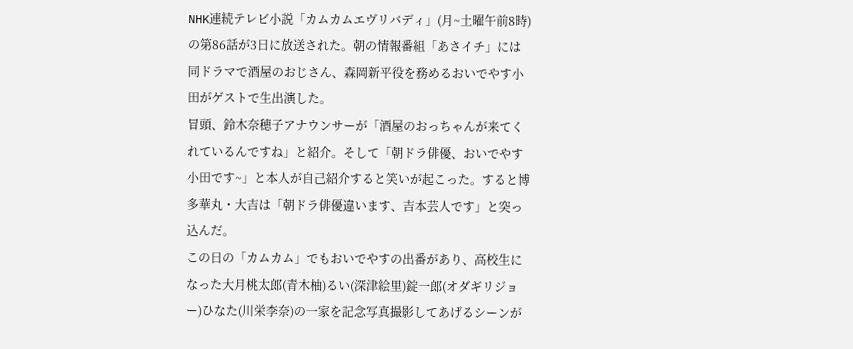NHK連続テレビ小説「カムカムエヴリバディ」(月~土曜午前8時)の第86話が3日に放送された。朝の情報番組「あさイチ」には同ドラマで酒屋のおじさん、森岡新平役を務めるおいでやす小田がゲストで生出演した。
冒頭、鈴木奈穂子アナウンサーが「酒屋のおっちゃんが来てくれているんですね」と紹介。そして「朝ドラ俳優、おいでやす小田です~」と本人が自己紹介すると笑いが起こった。すると博多華丸・大吉は「朝ドラ俳優違います、吉本芸人です」と突っ込んだ。
この日の「カムカム」でもおいでやすの出番があり、高校生になった大月桃太郎(青木柚)るい(深津絵里)錠一郎(オダギリジョー)ひなた(川栄李奈)の一家を記念写真撮影してあげるシーンが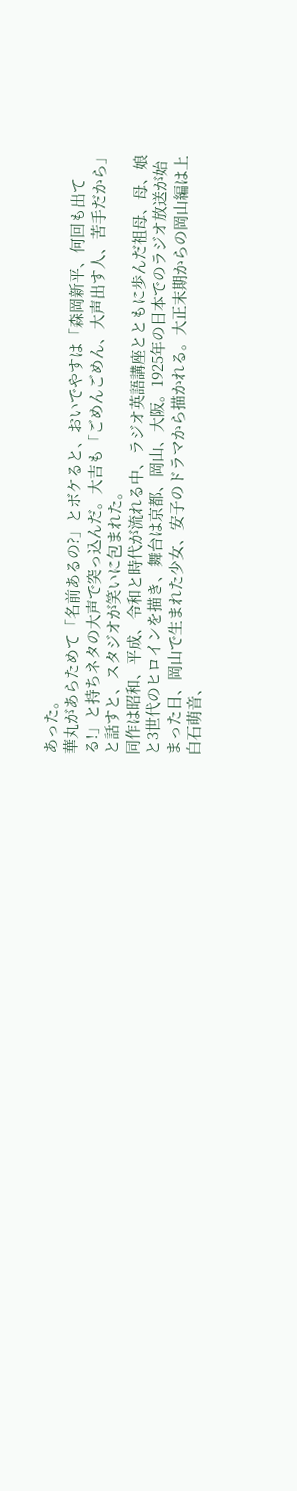あった。
華丸があらためて「名前あるの?」とボケると、おいでやすは「森岡新平、何回も出てる!」と持ちネタの大声で突っ込んだ。大吉も「ごめんごめん、大声出す人、苦手だから」と話すと、スタジオが笑いに包まれた。
同作は昭和、平成、令和と時代が流れる中、ラジオ英語講座とともに歩んだ祖母、母、娘と3世代のヒロインを描き、舞台は京都、岡山、大阪。1925年の日本でのラジオ放送が始まった日、岡山で生まれた少女、安子のドラマから描かれる。大正末期からの岡山編は上白石萌音、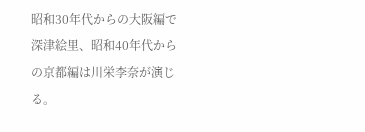昭和30年代からの大阪編で深津絵里、昭和40年代からの京都編は川栄李奈が演じる。